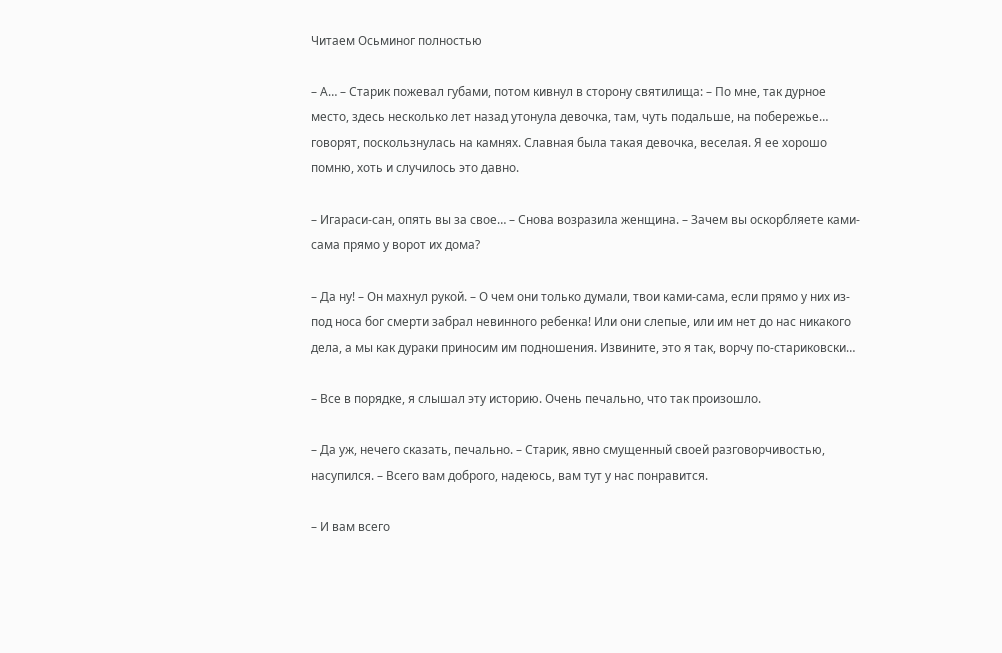Читаем Осьминог полностью

– А… – Старик пожевал губами, потом кивнул в сторону святилища: – По мне, так дурное место, здесь несколько лет назад утонула девочка, там, чуть подальше, на побережье… говорят, поскользнулась на камнях. Славная была такая девочка, веселая. Я ее хорошо помню, хоть и случилось это давно.

– Игараси-сан, опять вы за свое… – Снова возразила женщина. – Зачем вы оскорбляете ками-сама прямо у ворот их дома?

– Да ну! – Он махнул рукой. – О чем они только думали, твои ками-сама, если прямо у них из-под носа бог смерти забрал невинного ребенка! Или они слепые, или им нет до нас никакого дела, а мы как дураки приносим им подношения. Извините, это я так, ворчу по-стариковски…

– Все в порядке, я слышал эту историю. Очень печально, что так произошло.

– Да уж, нечего сказать, печально. – Старик, явно смущенный своей разговорчивостью, насупился. – Всего вам доброго, надеюсь, вам тут у нас понравится.

– И вам всего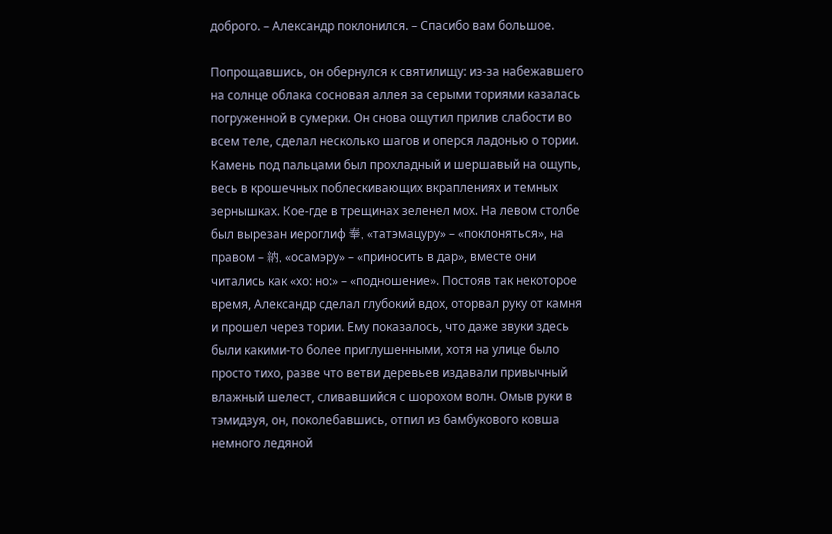доброго. – Александр поклонился. – Спасибо вам большое.

Попрощавшись, он обернулся к святилищу: из-за набежавшего на солнце облака сосновая аллея за серыми ториями казалась погруженной в сумерки. Он снова ощутил прилив слабости во всем теле, сделал несколько шагов и оперся ладонью о тории. Камень под пальцами был прохладный и шершавый на ощупь, весь в крошечных поблескивающих вкраплениях и темных зернышках. Кое-где в трещинах зеленел мох. На левом столбе был вырезан иероглиф 奉, «татэмацуру» – «поклоняться», на правом – 納, «осамэру» – «приносить в дар», вместе они читались как «хо: но:» – «подношение». Постояв так некоторое время, Александр сделал глубокий вдох, оторвал руку от камня и прошел через тории. Ему показалось, что даже звуки здесь были какими-то более приглушенными, хотя на улице было просто тихо, разве что ветви деревьев издавали привычный влажный шелест, сливавшийся с шорохом волн. Омыв руки в тэмидзуя, он, поколебавшись, отпил из бамбукового ковша немного ледяной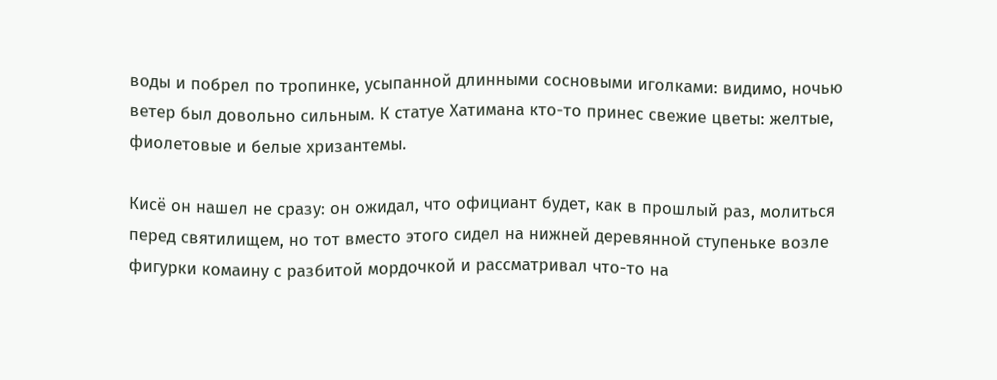воды и побрел по тропинке, усыпанной длинными сосновыми иголками: видимо, ночью ветер был довольно сильным. К статуе Хатимана кто-то принес свежие цветы: желтые, фиолетовые и белые хризантемы.

Кисё он нашел не сразу: он ожидал, что официант будет, как в прошлый раз, молиться перед святилищем, но тот вместо этого сидел на нижней деревянной ступеньке возле фигурки комаину с разбитой мордочкой и рассматривал что-то на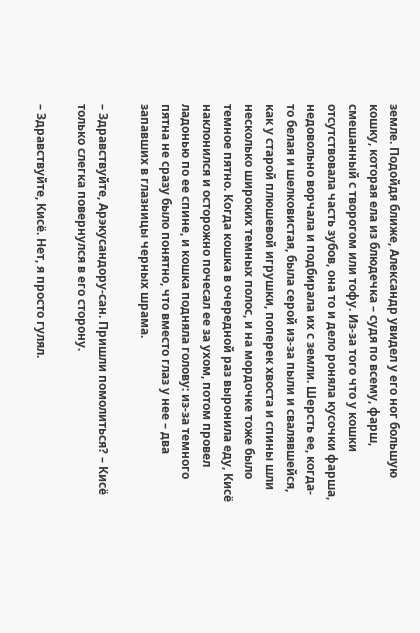земле. Подойдя ближе, Александр увидел у его ног большую кошку, которая ела из блюдечка – судя по всему, фарш, смешанный с творогом или тофу. Из-за того что у кошки отсутствовала часть зубов, она то и дело роняла кусочки фарша, недовольно ворчала и подбирала их с земли. Шерсть ее, когда-то белая и шелковистая, была серой из-за пыли и свалявшейся, как у старой плюшевой игрушки, поперек хвоста и спины шли несколько широких темных полос, и на мордочке тоже было темное пятно. Когда кошка в очередной раз выронила еду, Кисё наклонился и осторожно почесал ее за ухом, потом провел ладонью по ее спине, и кошка подняла голову: из-за темного пятна не сразу было понятно, что вместо глаз у нее – два запавших в глазницы черных шрама.

– Здравствуйте, Арэкусандору-сан. Пришли помолиться? – Кисё только слегка повернулся в его сторону.

– Здравствуйте, Кисё. Нет, я просто гулял.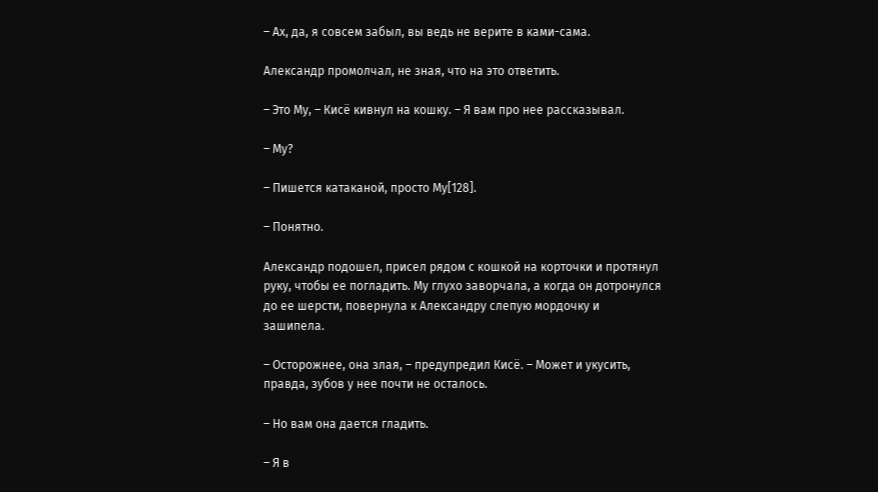– Ах, да, я совсем забыл, вы ведь не верите в ками-сама.

Александр промолчал, не зная, что на это ответить.

– Это Му, – Кисё кивнул на кошку. – Я вам про нее рассказывал.

– Му?

– Пишется катаканой, просто Му[128].

– Понятно.

Александр подошел, присел рядом с кошкой на корточки и протянул руку, чтобы ее погладить. Му глухо заворчала, а когда он дотронулся до ее шерсти, повернула к Александру слепую мордочку и зашипела.

– Осторожнее, она злая, – предупредил Кисё. – Может и укусить, правда, зубов у нее почти не осталось.

– Но вам она дается гладить.

– Я в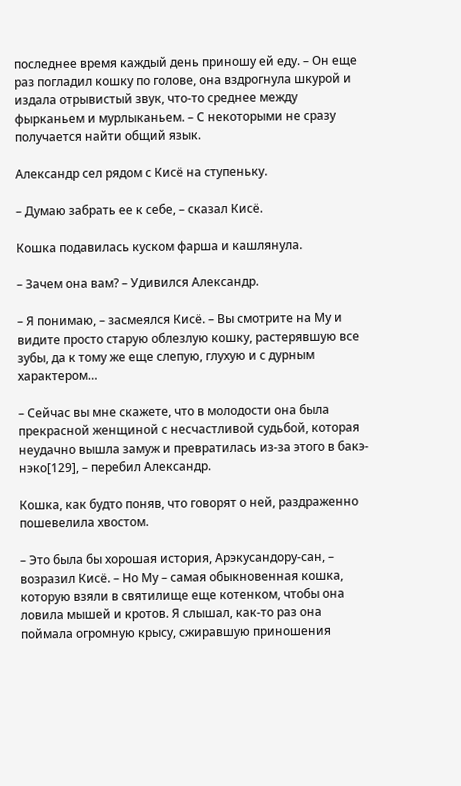последнее время каждый день приношу ей еду. – Он еще раз погладил кошку по голове, она вздрогнула шкурой и издала отрывистый звук, что-то среднее между фырканьем и мурлыканьем. – С некоторыми не сразу получается найти общий язык.

Александр сел рядом с Кисё на ступеньку.

– Думаю забрать ее к себе, – сказал Кисё.

Кошка подавилась куском фарша и кашлянула.

– Зачем она вам? – Удивился Александр.

– Я понимаю, – засмеялся Кисё. – Вы смотрите на Му и видите просто старую облезлую кошку, растерявшую все зубы, да к тому же еще слепую, глухую и с дурным характером…

– Сейчас вы мне скажете, что в молодости она была прекрасной женщиной с несчастливой судьбой, которая неудачно вышла замуж и превратилась из-за этого в бакэ-нэко[129], – перебил Александр.

Кошка, как будто поняв, что говорят о ней, раздраженно пошевелила хвостом.

– Это была бы хорошая история, Арэкусандору-сан, – возразил Кисё. – Но Му – самая обыкновенная кошка, которую взяли в святилище еще котенком, чтобы она ловила мышей и кротов. Я слышал, как-то раз она поймала огромную крысу, сжиравшую приношения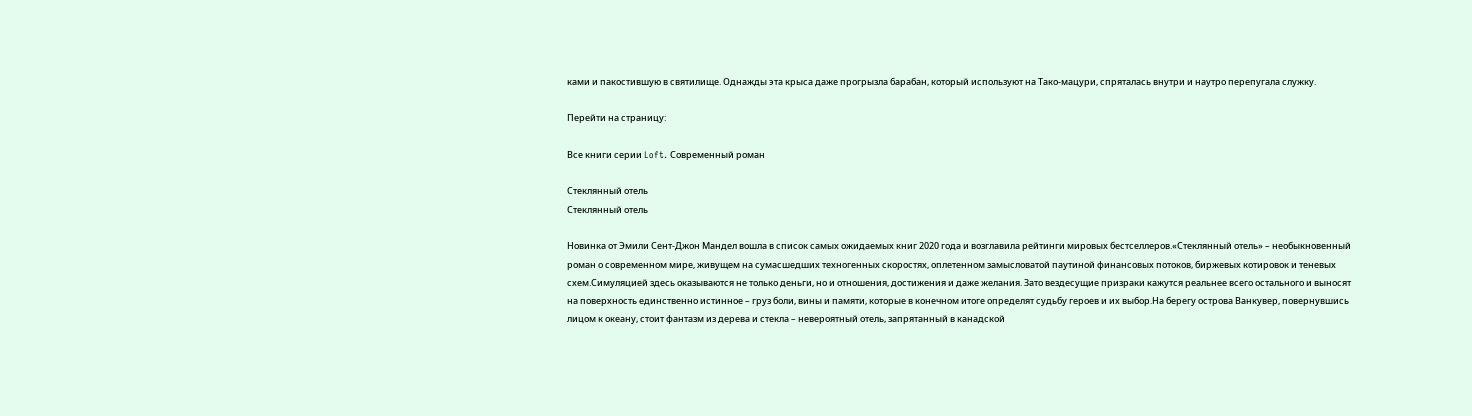ками и пакостившую в святилище. Однажды эта крыса даже прогрызла барабан, который используют на Тако-мацури, спряталась внутри и наутро перепугала служку.

Перейти на страницу:

Все книги серии Loft. Современный роман

Стеклянный отель
Стеклянный отель

Новинка от Эмили Сент-Джон Мандел вошла в список самых ожидаемых книг 2020 года и возглавила рейтинги мировых бестселлеров.«Стеклянный отель» – необыкновенный роман о современном мире, живущем на сумасшедших техногенных скоростях, оплетенном замысловатой паутиной финансовых потоков, биржевых котировок и теневых схем.Симуляцией здесь оказываются не только деньги, но и отношения, достижения и даже желания. Зато вездесущие призраки кажутся реальнее всего остального и выносят на поверхность единственно истинное – груз боли, вины и памяти, которые в конечном итоге определят судьбу героев и их выбор.На берегу острова Ванкувер, повернувшись лицом к океану, стоит фантазм из дерева и стекла – невероятный отель, запрятанный в канадской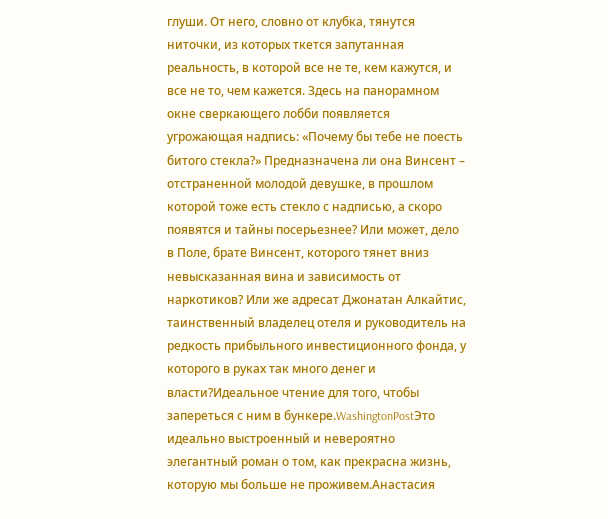глуши. От него, словно от клубка, тянутся ниточки, из которых ткется запутанная реальность, в которой все не те, кем кажутся, и все не то, чем кажется. Здесь на панорамном окне сверкающего лобби появляется угрожающая надпись: «Почему бы тебе не поесть битого стекла?» Предназначена ли она Винсент – отстраненной молодой девушке, в прошлом которой тоже есть стекло с надписью, а скоро появятся и тайны посерьезнее? Или может, дело в Поле, брате Винсент, которого тянет вниз невысказанная вина и зависимость от наркотиков? Или же адресат Джонатан Алкайтис, таинственный владелец отеля и руководитель на редкость прибыльного инвестиционного фонда, у которого в руках так много денег и власти?Идеальное чтение для того, чтобы запереться с ним в бункере.WashingtonPostЭто идеально выстроенный и невероятно элегантный роман о том, как прекрасна жизнь, которую мы больше не проживем.Анастасия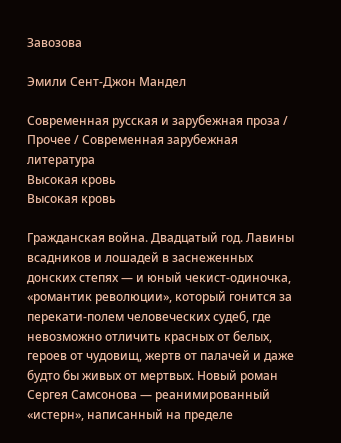Завозова

Эмили Сент-Джон Мандел

Современная русская и зарубежная проза / Прочее / Современная зарубежная литература
Высокая кровь
Высокая кровь

Гражданская война. Двадцатый год. Лавины всадников и лошадей в заснеженных донских степях — и юный чекист-одиночка, «романтик революции», который гонится за перекати-полем человеческих судеб, где невозможно отличить красных от белых, героев от чудовищ, жертв от палачей и даже будто бы живых от мертвых. Новый роман Сергея Самсонова — реанимированный «истерн», написанный на пределе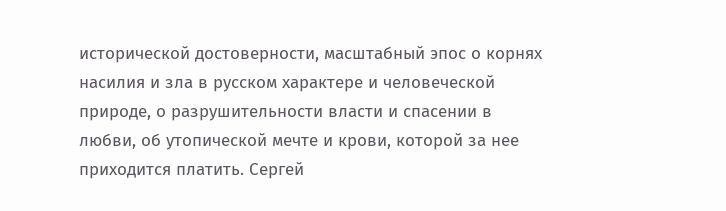исторической достоверности, масштабный эпос о корнях насилия и зла в русском характере и человеческой природе, о разрушительности власти и спасении в любви, об утопической мечте и крови, которой за нее приходится платить. Сергей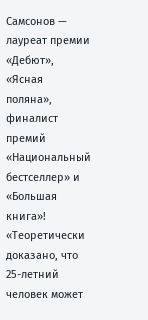Самсонов — лауреат премии «Дебют», «Ясная поляна», финалист премий «Национальный бестселлер» и «Большая книга»! «Теоретически доказано, что 25-летний человек может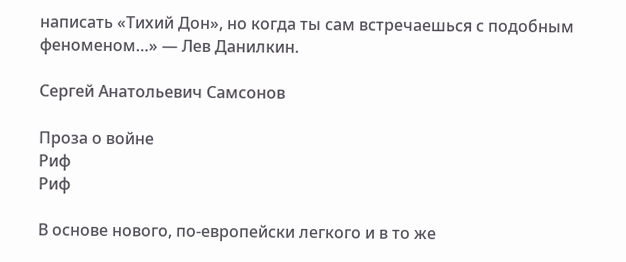написать «Тихий Дон», но когда ты сам встречаешься с подобным феноменом…» — Лев Данилкин.

Сергей Анатольевич Самсонов

Проза о войне
Риф
Риф

В основе нового, по-европейски легкого и в то же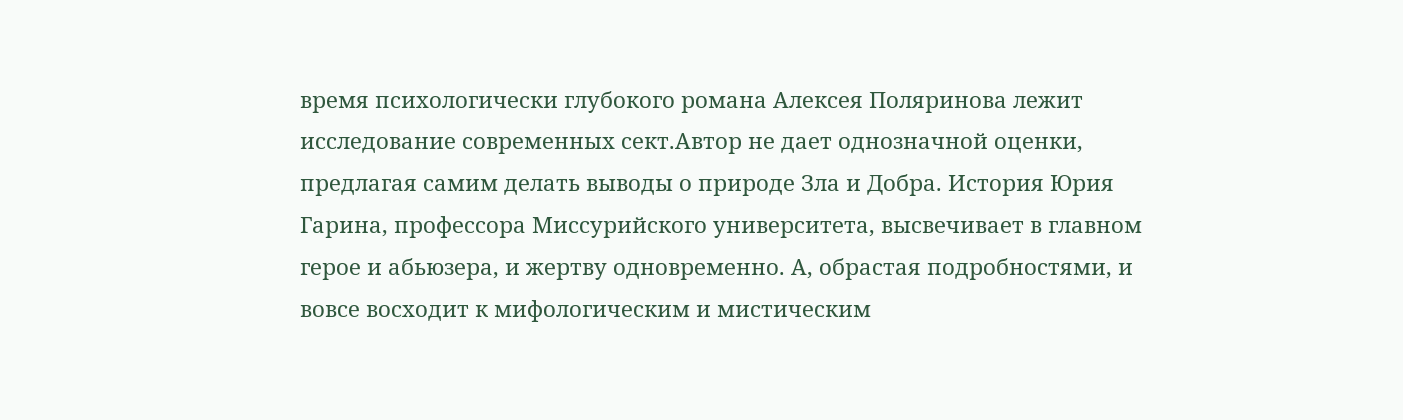время психологически глубокого романа Алексея Поляринова лежит исследование современных сект.Автор не дает однозначной оценки, предлагая самим делать выводы о природе Зла и Добра. История Юрия Гарина, профессора Миссурийского университета, высвечивает в главном герое и абьюзера, и жертву одновременно. А, обрастая подробностями, и вовсе восходит к мифологическим и мистическим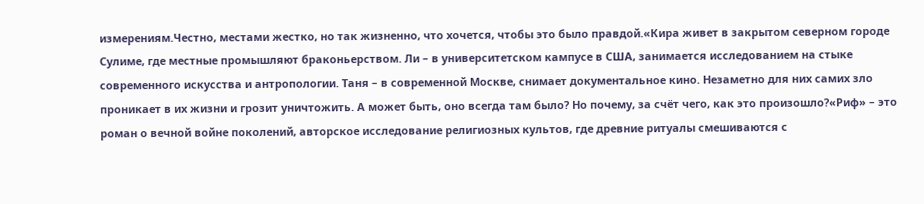измерениям.Честно, местами жестко, но так жизненно, что хочется, чтобы это было правдой.«Кира живет в закрытом северном городе Сулиме, где местные промышляют браконьерством. Ли – в университетском кампусе в США, занимается исследованием на стыке современного искусства и антропологии. Таня – в современной Москве, снимает документальное кино. Незаметно для них самих зло проникает в их жизни и грозит уничтожить. А может быть, оно всегда там было? Но почему, за счёт чего, как это произошло?«Риф» – это роман о вечной войне поколений, авторское исследование религиозных культов, где древние ритуалы смешиваются с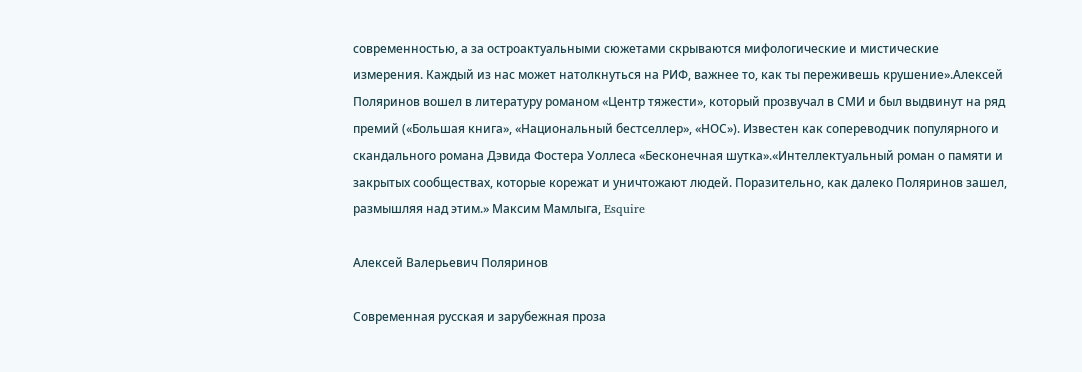современностью, а за остроактуальными сюжетами скрываются мифологические и мистические измерения. Каждый из нас может натолкнуться на РИФ, важнее то, как ты переживешь крушение».Алексей Поляринов вошел в литературу романом «Центр тяжести», который прозвучал в СМИ и был выдвинут на ряд премий («Большая книга», «Национальный бестселлер», «НОС»). Известен как сопереводчик популярного и скандального романа Дэвида Фостера Уоллеса «Бесконечная шутка».«Интеллектуальный роман о памяти и закрытых сообществах, которые корежат и уничтожают людей. Поразительно, как далеко Поляринов зашел, размышляя над этим.» Максим Мамлыга, Esquire

Алексей Валерьевич Поляринов

Современная русская и зарубежная проза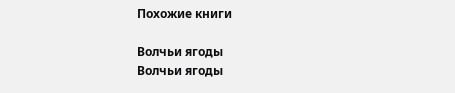Похожие книги

Волчьи ягоды
Волчьи ягоды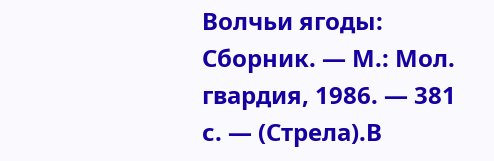Волчьи ягоды: Сборник. — М.: Мол. гвардия, 1986. — 381 с. — (Стрела).В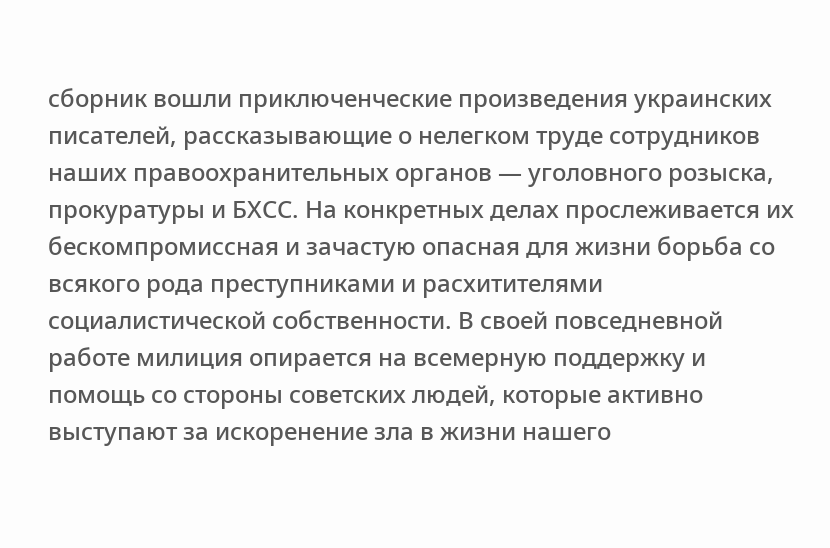сборник вошли приключенческие произведения украинских писателей, рассказывающие о нелегком труде сотрудников наших правоохранительных органов — уголовного розыска, прокуратуры и БХСС. На конкретных делах прослеживается их бескомпромиссная и зачастую опасная для жизни борьба со всякого рода преступниками и расхитителями социалистической собственности. В своей повседневной работе милиция опирается на всемерную поддержку и помощь со стороны советских людей, которые активно выступают за искоренение зла в жизни нашего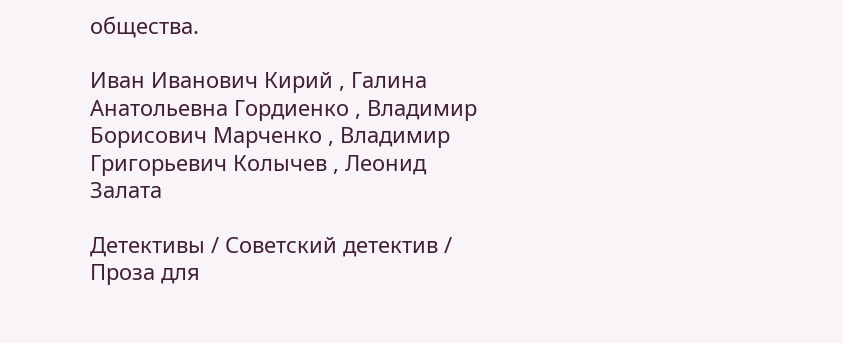общества.

Иван Иванович Кирий , Галина Анатольевна Гордиенко , Владимир Борисович Марченко , Владимир Григорьевич Колычев , Леонид Залата

Детективы / Советский детектив / Проза для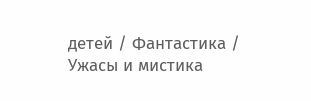детей / Фантастика / Ужасы и мистика